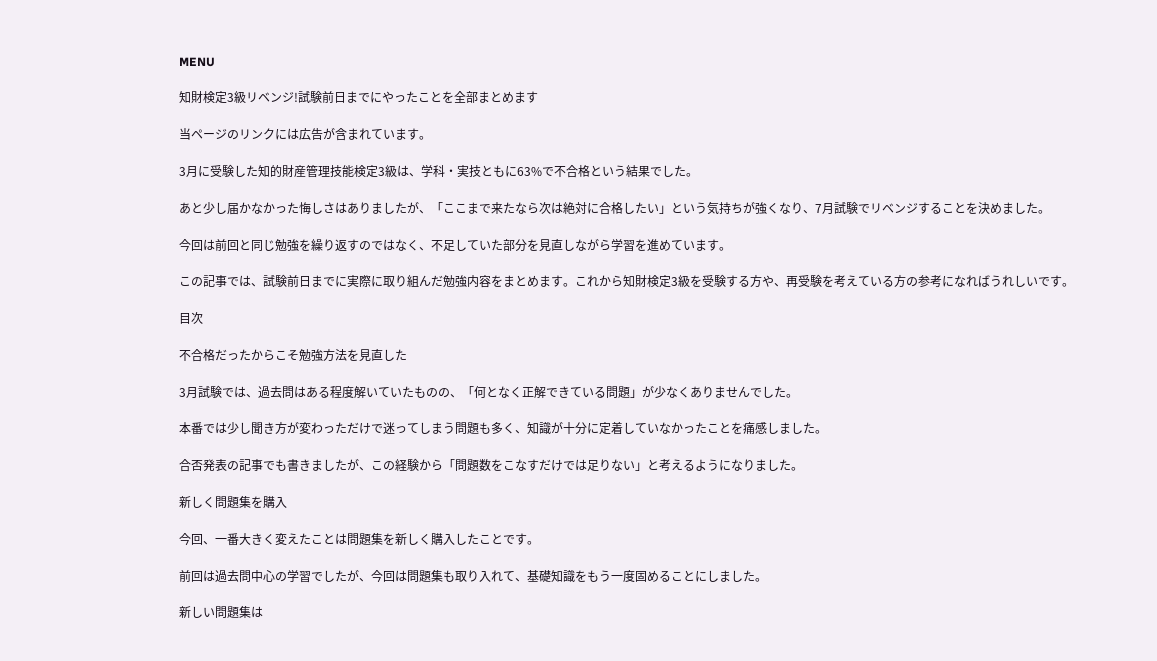MENU

知財検定3級リベンジ!試験前日までにやったことを全部まとめます

当ページのリンクには広告が含まれています。

3月に受験した知的財産管理技能検定3級は、学科・実技ともに63%で不合格という結果でした。

あと少し届かなかった悔しさはありましたが、「ここまで来たなら次は絶対に合格したい」という気持ちが強くなり、7月試験でリベンジすることを決めました。

今回は前回と同じ勉強を繰り返すのではなく、不足していた部分を見直しながら学習を進めています。

この記事では、試験前日までに実際に取り組んだ勉強内容をまとめます。これから知財検定3級を受験する方や、再受験を考えている方の参考になればうれしいです。

目次

不合格だったからこそ勉強方法を見直した

3月試験では、過去問はある程度解いていたものの、「何となく正解できている問題」が少なくありませんでした。

本番では少し聞き方が変わっただけで迷ってしまう問題も多く、知識が十分に定着していなかったことを痛感しました。

合否発表の記事でも書きましたが、この経験から「問題数をこなすだけでは足りない」と考えるようになりました。

新しく問題集を購入

今回、一番大きく変えたことは問題集を新しく購入したことです。

前回は過去問中心の学習でしたが、今回は問題集も取り入れて、基礎知識をもう一度固めることにしました。

新しい問題集は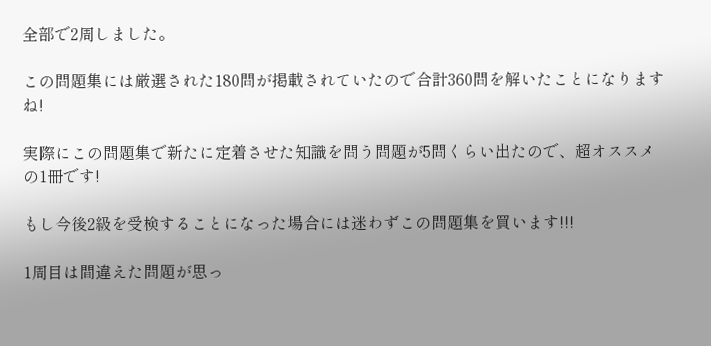全部で2周しました。

この問題集には厳選された180問が掲載されていたので合計360問を解いたことになりますね!

実際にこの問題集で新たに定着させた知識を問う問題が5問くらい出たので、超オススメの1冊です!

もし今後2級を受検することになった場合には迷わずこの問題集を買います!!!

1周目は間違えた問題が思っ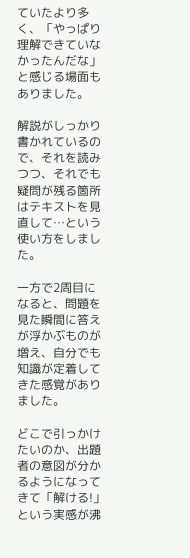ていたより多く、「やっぱり理解できていなかったんだな」と感じる場面もありました。

解説がしっかり書かれているので、それを読みつつ、それでも疑問が残る箇所はテキストを見直して…という使い方をしました。

一方で2周目になると、問題を見た瞬間に答えが浮かぶものが増え、自分でも知識が定着してきた感覚がありました。

どこで引っかけたいのか、出題者の意図が分かるようになってきて「解ける!」という実感が沸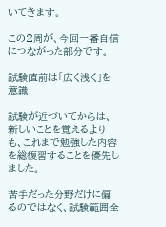いてきます。

この2周が、今回一番自信につながった部分です。

試験直前は「広く浅く」を意識

試験が近づいてからは、新しいことを覚えるよりも、これまで勉強した内容を総復習することを優先しました。

苦手だった分野だけに偏るのではなく、試験範囲全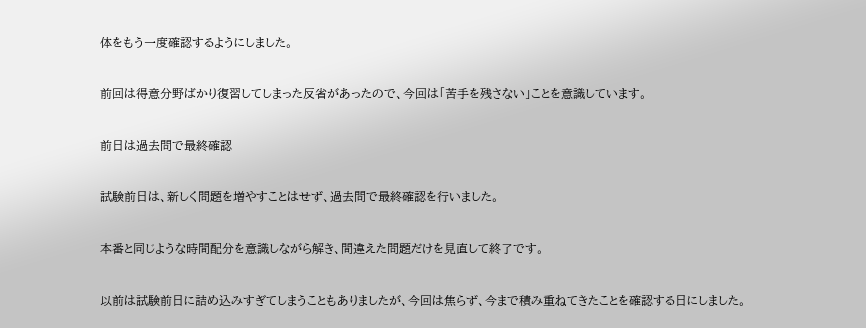体をもう一度確認するようにしました。

前回は得意分野ばかり復習してしまった反省があったので、今回は「苦手を残さない」ことを意識しています。

前日は過去問で最終確認

試験前日は、新しく問題を増やすことはせず、過去問で最終確認を行いました。

本番と同じような時間配分を意識しながら解き、間違えた問題だけを見直して終了です。

以前は試験前日に詰め込みすぎてしまうこともありましたが、今回は焦らず、今まで積み重ねてきたことを確認する日にしました。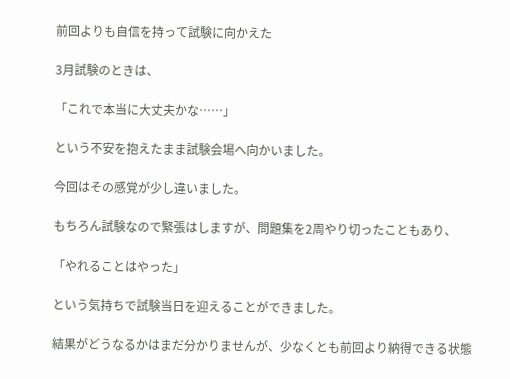前回よりも自信を持って試験に向かえた

3月試験のときは、

「これで本当に大丈夫かな……」

という不安を抱えたまま試験会場へ向かいました。

今回はその感覚が少し違いました。

もちろん試験なので緊張はしますが、問題集を2周やり切ったこともあり、

「やれることはやった」

という気持ちで試験当日を迎えることができました。

結果がどうなるかはまだ分かりませんが、少なくとも前回より納得できる状態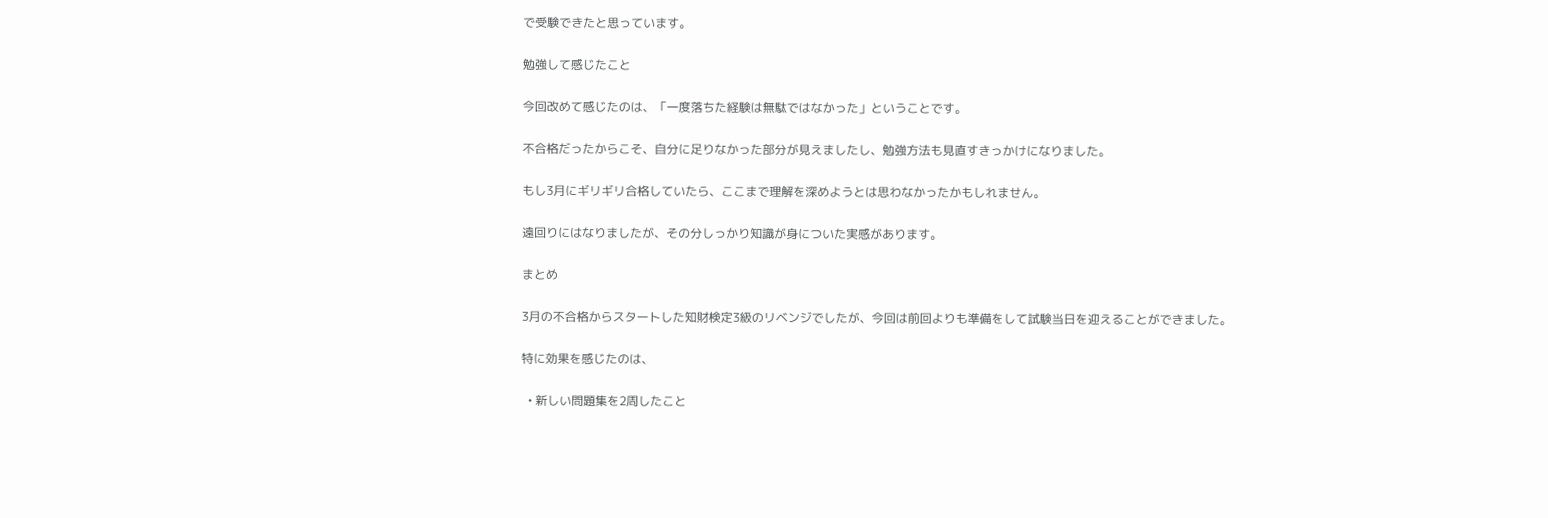で受験できたと思っています。

勉強して感じたこと

今回改めて感じたのは、「一度落ちた経験は無駄ではなかった」ということです。

不合格だったからこそ、自分に足りなかった部分が見えましたし、勉強方法も見直すきっかけになりました。

もし3月にギリギリ合格していたら、ここまで理解を深めようとは思わなかったかもしれません。

遠回りにはなりましたが、その分しっかり知識が身についた実感があります。

まとめ

3月の不合格からスタートした知財検定3級のリベンジでしたが、今回は前回よりも準備をして試験当日を迎えることができました。

特に効果を感じたのは、

  • 新しい問題集を2周したこと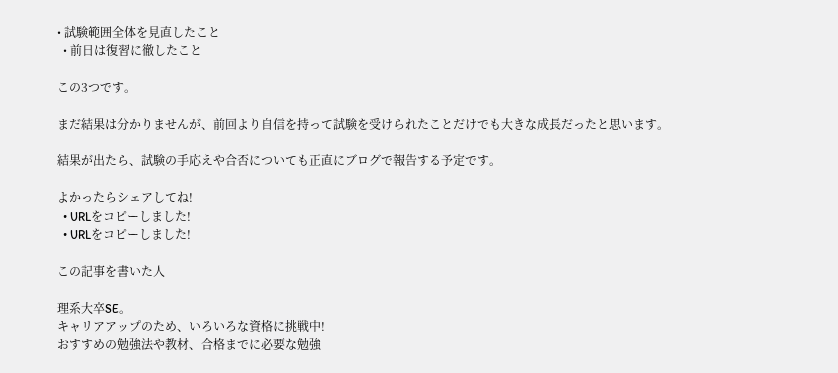• 試験範囲全体を見直したこと
  • 前日は復習に徹したこと

この3つです。

まだ結果は分かりませんが、前回より自信を持って試験を受けられたことだけでも大きな成長だったと思います。

結果が出たら、試験の手応えや合否についても正直にブログで報告する予定です。

よかったらシェアしてね!
  • URLをコピーしました!
  • URLをコピーしました!

この記事を書いた人

理系大卒SE。
キャリアアップのため、いろいろな資格に挑戦中!
おすすめの勉強法や教材、合格までに必要な勉強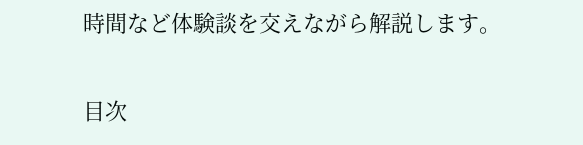時間など体験談を交えながら解説します。

目次